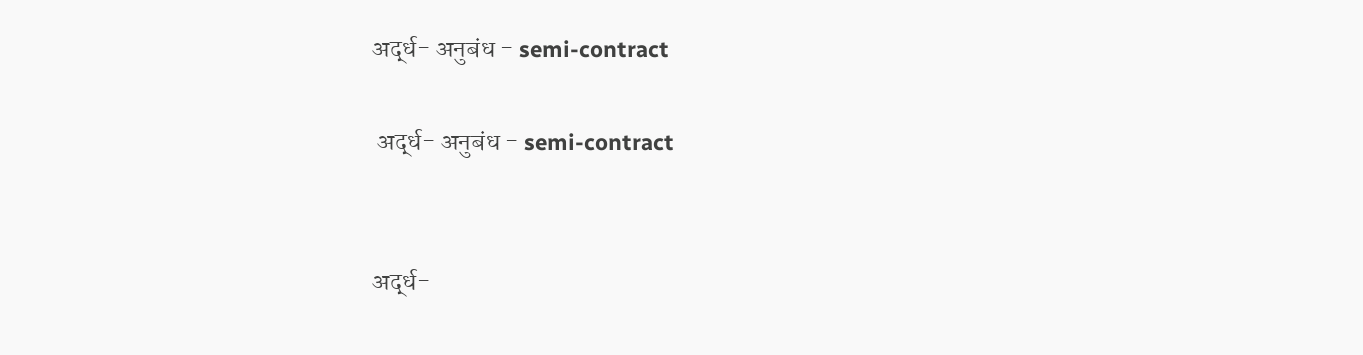अर्द्ध- अनुबंध - semi-contract

 अर्द्ध- अनुबंध - semi-contract


अर्द्ध-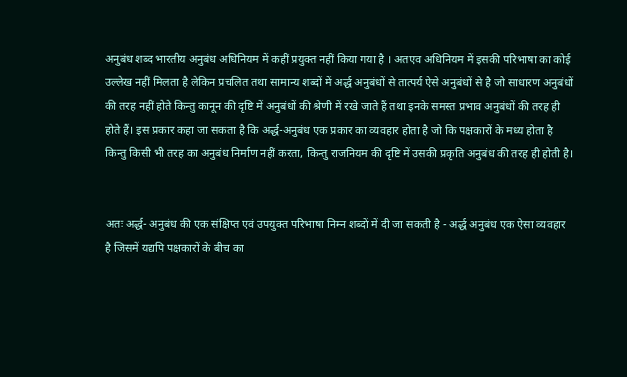अनुबंध शब्द भारतीय अनुबंध अधिनियम में कहीं प्रयुक्त नहीं किया गया है । अतएव अधिनियम में इसकी परिभाषा का कोई उल्लेख नहीं मिलता है लेकिन प्रचलित तथा सामान्य शब्दों में अर्द्ध अनुबंधों से तात्पर्य ऐसे अनुबंधों से है जो साधारण अनुबंधों की तरह नहीं होते किन्तु कानून की दृष्टि में अनुबंधों की श्रेणी में रखे जाते हैं तथा इनके समस्त प्रभाव अनुबंधों की तरह ही होते हैं। इस प्रकार कहा जा सकता है कि अर्द्ध-अनुबंध एक प्रकार का व्यवहार होता है जो कि पक्षकारों के मध्य होता है किन्तु किसी भी तरह का अनुबंध निर्माण नहीं करता, किन्तु राजनियम की दृष्टि में उसकी प्रकृति अनुबंध की तरह ही होती है।


अतः अर्द्ध- अनुबंध की एक संक्षिप्त एवं उपयुक्त परिभाषा निम्न शब्दों में दी जा सकती है - अर्द्ध अनुबंध एक ऐसा व्यवहार है जिसमें यद्यपि पक्षकारों के बीच का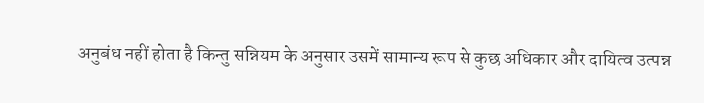अनुबंध नहीं होता है किन्तु सन्नियम के अनुसार उसमें सामान्य रूप से कुछ अधिकार और दायित्व उत्पन्न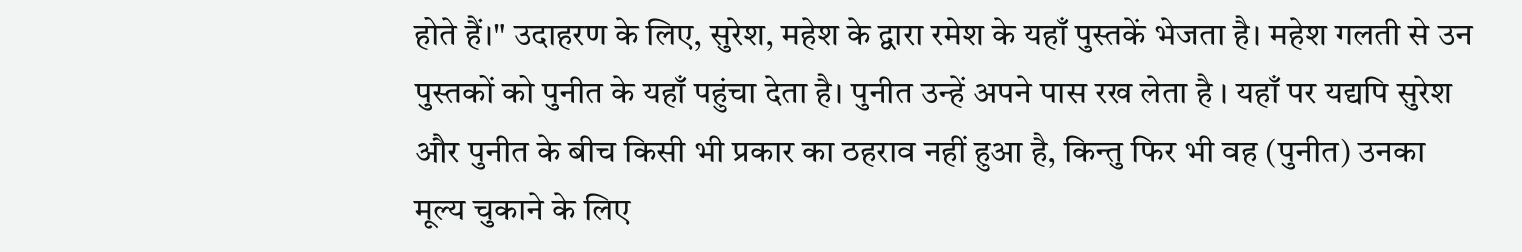होते हैं।" उदाहरण के लिए, सुरेश, महेश के द्वारा रमेश के यहाँ पुस्तकें भेजता है। महेश गलती से उन पुस्तकों को पुनीत के यहाँ पहुंचा देता है। पुनीत उन्हें अपने पास रख लेता है । यहाँ पर यद्यपि सुरेश और पुनीत के बीच किसी भी प्रकार का ठहराव नहीं हुआ है, किन्तु फिर भी वह (पुनीत) उनका मूल्य चुकाने के लिए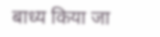बाध्य किया जा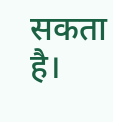सकता है।